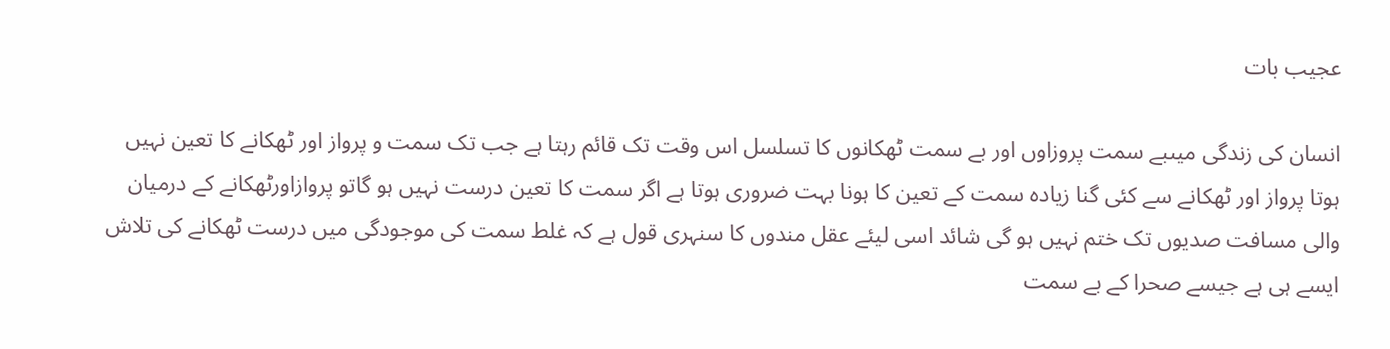عجیب بات

انسان کی زندگی میںبے سمت پروزاوں اور بے سمت ٹھکانوں کا تسلسل اس وقت تک قائم رہتا ہے جب تک سمت و پرواز اور ٹھکانے کا تعین نہیں ہوتا پرواز اور ٹھکانے سے کئی گنا زیادہ سمت کے تعین کا ہونا بہت ضروری ہوتا ہے اگر سمت کا تعین درست نہیں ہو گاتو پروازاورٹھکانے کے درمیان والی مسافت صدیوں تک ختم نہیں ہو گی شائد اسی لیئے عقل مندوں کا سنہری قول ہے کہ غلط سمت کی موجودگی میں درست ٹھکانے کی تلاش ایسے ہی ہے جیسے صحرا کے بے سمت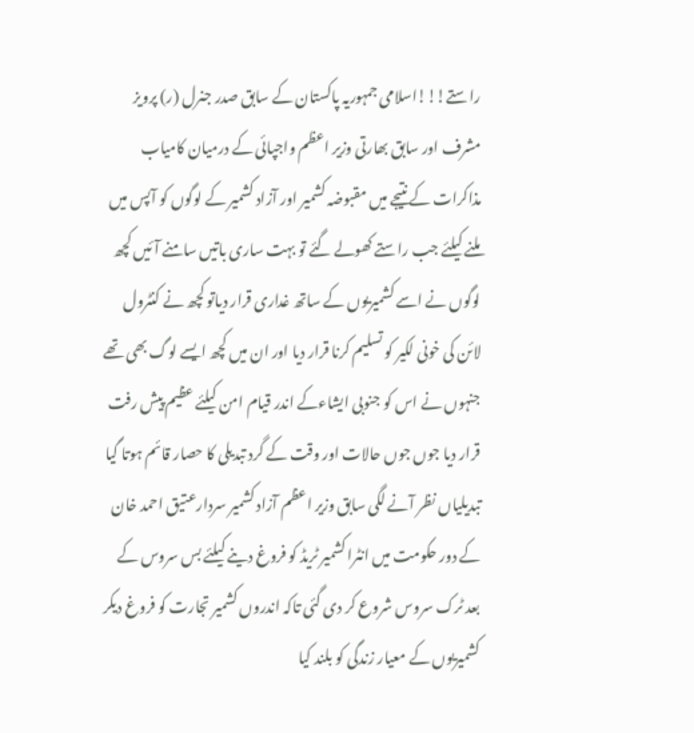راستے!!!اسلامی جمہوریہ پاکستان کے سابق صدر جنرل (ر) پرویز مشرف اور سابق بھارتی وزیر اعظم واجپائی کے درمیان کامیاب مذاکرات کے نتیجے میں مقبوضہ کشمیر اور آزاد کشمیر کے لوگوں کو آپس میں ملنے کیلئے جب راستے کھولے گئے تو بہت ساری باتیں سامنے آئیں کچھ لوگوں نے اسے کشمیریوں کے ساتھ غداری قرار دیاتو کچھ نے کنٹرول لائن کی خونی لکیر کو تسلیم کرنا قرار دیا اور ان میں کچھ ایسے لوگ بھی تھے جنہوں نے اس کو جنوبی ایشاءکے اندر قیام امن کیلئے عظیم پیش رفت قرار دیا جوں جوں حالات اور وقت کے گرد تبدیلی کا حصار قائم ہوتا گیا تبدیلیاں نظر آنے لگی سابق وزیر اعظم آزاد کشمیر سردارعتیق احمد خان کے دور حکومت میں انٹرا کشمیر ٹریڈ کو فروغ دینے کیلئے بس سروس کے بعد ٹرک سروس شروع کر دی گئی تاکہ اندروں کشمیر تجارت کو فروغ دیکر کشمیریوں کے معیار زندگی کو بلند کیا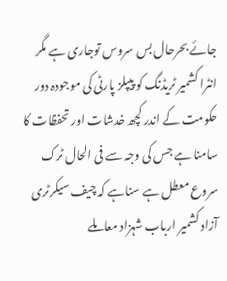جائے بحرحال بس سروس توجاری ہے مگر انٹرا کشمیر ٹریڈنگ کو پیپلز پارٹی کی موجودہ دور حکومت کے اندر کچھ خدشات اور تحفظات کا سامنا ہے جس کی وجہ سے فی الحال ٹرک سروع معطل ہے سناہے کہ چیف سیکرٹری آزاد کشمیر ارباب شہزاد معاملے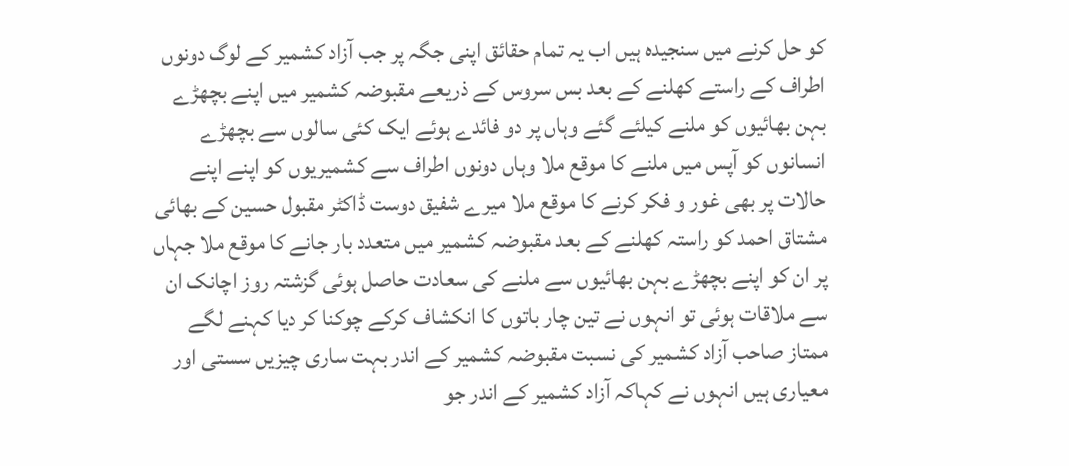کو حل کرنے میں سنجیدہ ہیں اب یہ تمام حقائق اپنی جگہ پر جب آزاد کشمیر کے لوگ دونوں اطراف کے راستے کھلنے کے بعد بس سروس کے ذریعے مقبوضہ کشمیر میں اپنے بچھڑے بہن بھائیوں کو ملنے کیلئے گئے وہاں پر دو فائدے ہوئے ایک کئی سالوں سے بچھڑے انسانوں کو آپس میں ملنے کا موقع ملا وہاں دونوں اطراف سے کشمیریوں کو اپنے اپنے حالات پر بھی غور و فکر کرنے کا موقع ملا میرے شفیق دوست ڈاکٹر مقبول حسین کے بھائی مشتاق احمد کو راستہ کھلنے کے بعد مقبوضہ کشمیر میں متعدد بار جانے کا موقع ملا جہاں پر ان کو اپنے بچھڑے بہن بھائیوں سے ملنے کی سعادت حاصل ہوئی گزشتہ روز اچانک ان سے ملاقات ہوئی تو انہوں نے تین چار باتوں کا انکشاف کرکے چوکنا کر دیا کہنے لگے ممتاز صاحب آزاد کشمیر کی نسبت مقبوضہ کشمیر کے اندر بہت ساری چیزیں سستی اور معیاری ہیں انہوں نے کہاکہ آزاد کشمیر کے اندر جو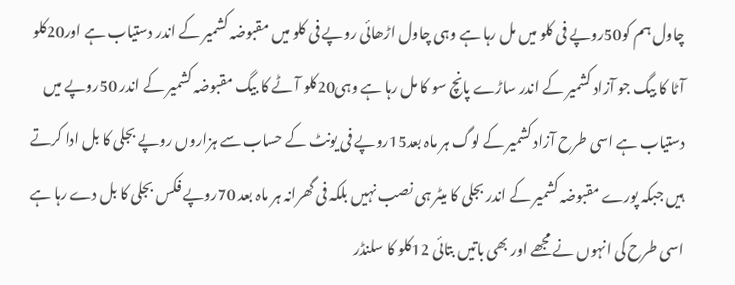چاول ہم کو50روپے فی کلو میں مل رہا ہے وہی چاول اڑھائی روپے فی کلو میں مقبوضہ کشمیر کے اندر دستیاب ہے اور20کلو آٹا کا بیگ جو آزاد کشمیر کے اندر ساڑے پانچ سو کا مل رہا ہے وہی20کلو آٹے کا بیگ مقبوضہ کشمیر کے اندر 50روپے میں دستیاب ہے اسی طرح آزاد کشمیر کے لوگ ہر ماہ بعد15روپے فی یونٹ کے حساب سے ہزاروں روپے بجلی کا بل ادا کرتے ہیں جبکہ پورے مقبوضہ کشمیر کے اندر بجلی کا میٹر ہی نصب نہیں بلکہ فی گھرانہ ہر ماہ بعد 70روپے فکس بجلی کا بل دے رہا ہے اسی طرح کی انہوں نے مجھے اور بھی باتیں بتائی 12کلو کا سلنڈر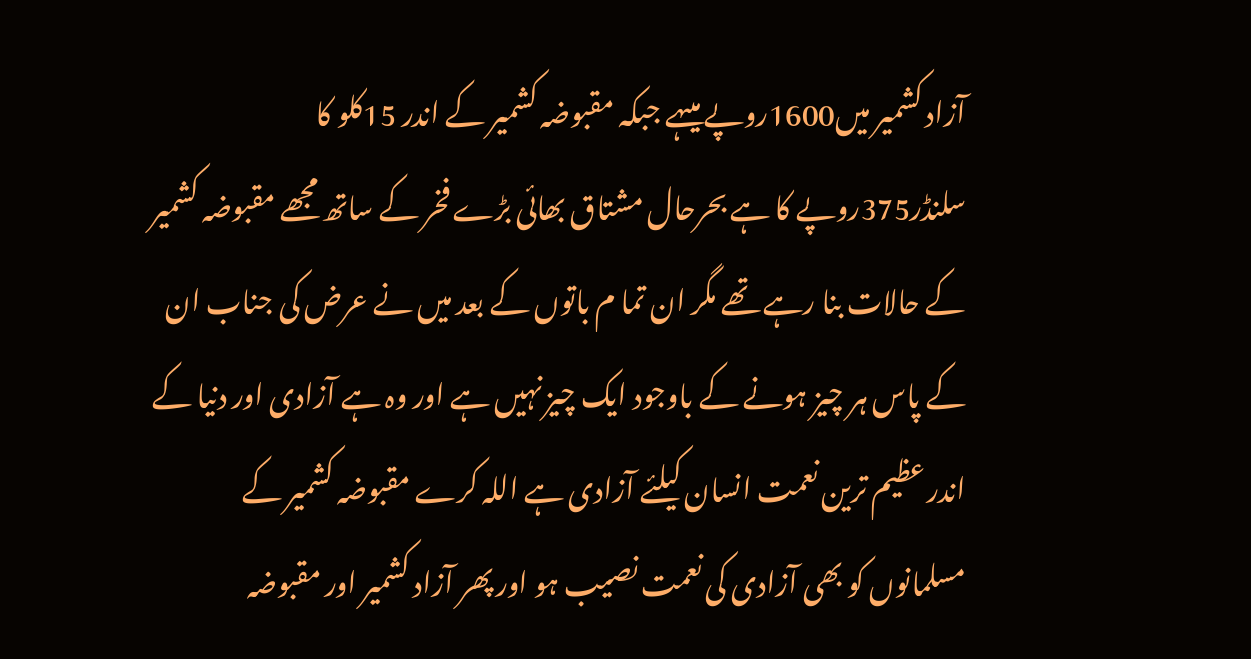آزاد کشمیر میں1600روپے میںہے جبکہ مقبوضہ کشمیر کے اندر 15کلو کا سلنڈر375روپے کا ہے بحرحال مشتاق بھائی بڑے فخر کے ساتھ مجھے مقبوضہ کشمیر کے حالات بنا رہے تھے مگر ان تما م باتوں کے بعد میں نے عرض کی جناب ان کے پاس ہر چیز ہونے کے باوجود ایک چیز نہیں ہے اور وہ ہے آزادی اور دنیا کے اندر عظیم ترین نعمت انسان کیلئے آزادی ہے اللہ کرے مقبوضہ کشمیر کے مسلمانوں کو بھی آزادی کی نعمت نصیب ہو اور پھر آزاد کشمیر اور مقبوضہ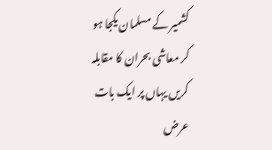کشمیر کے مسلمان یکجا ہو کر معاشی بحران کا مقابلہ کریں یہاں پر ایک بات عرض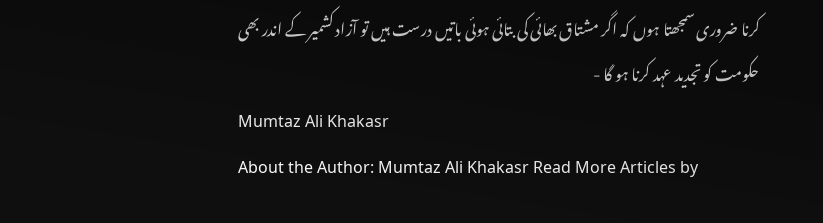کرنا ضروری سمجھتا ہوں کہ اگر مشتاق بھائی کی بتائی ہوئی باتیں درست ہیں تو آزاد کشمیر کے اندر بھی حکومت کو تجدید عہد کرنا ہو گا -
Mumtaz Ali Khakasr
About the Author: Mumtaz Ali Khakasr Read More Articles by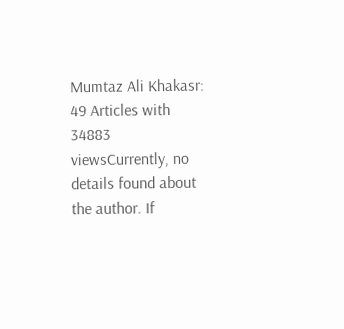Mumtaz Ali Khakasr: 49 Articles with 34883 viewsCurrently, no details found about the author. If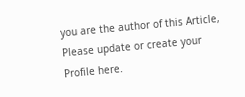you are the author of this Article, Please update or create your Profile here.